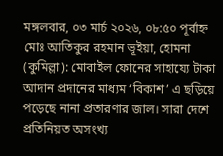মঙ্গলবার, ০৩ মার্চ ২০২৬, ০৮:৫০ পূর্বাহ্ন
মোঃ আতিকুর রহমান ভূইয়া, হোমনা (কুমিল্লা): মোবাইল ফোনের সাহায্যে টাকা আদান প্রদানের মাধ্যম ‘বিকাশ’ এ ছড়িয়ে পড়েছে নানা প্রতারণার জাল। সারা দেশে প্রতিনিয়ত অসংখ্য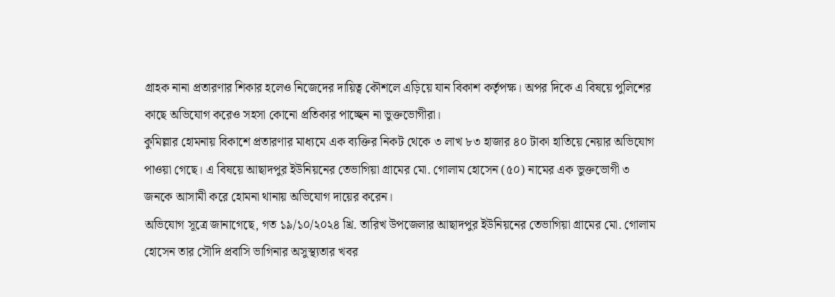গ্রাহক নানা প্রতারণার শিকার হলেও নিজেদের দায়িত্ব কৌশলে এড়িয়ে যান বিকাশ কর্তৃপক্ষ। অপর দিকে এ বিষয়ে পুলিশের কাছে অভিযোগ করেও সহসা কোনো প্রতিকার পাচ্ছেন না ভুক্তভোগীরা।
কুমিল্লার হোমনায় বিকাশে প্রতারণার মাধ্যমে এক ব্যক্তির নিকট থেকে ৩ লাখ ৮৩ হাজার ৪০ টাকা হাতিয়ে নেয়ার অভিযোগ পাওয়া গেছে। এ বিষয়ে আছাদপুর ইউনিয়নের তেভাগিয়া গ্রামের মো. গোলাম হোসেন (৫০) নামের এক ভুক্তভোগী ৩ জনকে আসামী করে হোমনা থানায় অভিযোগ দায়ের করেন।
অভিযোগ সূত্রে জানাগেছে, গত ১৯/১০/২০২৪ খ্রি. তারিখ উপজেলার আছাদপুর ইউনিয়নের তেভাগিয়া গ্রামের মো. গোলাম হোসেন তার সৌদি প্রবাসি ভাগিনার অসুস্থ্যতার খবর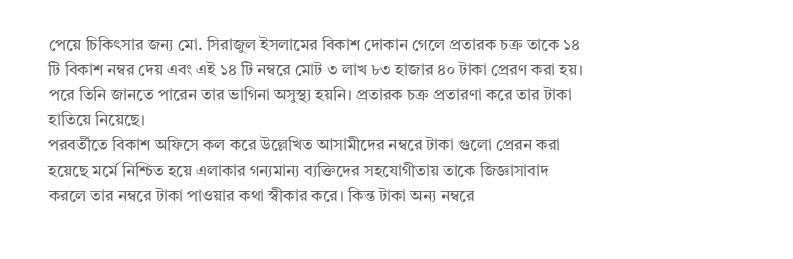পেয়ে চিকিৎসার জন্য মো. সিরাজুল ইসলামের বিকাশ দোকান গেলে প্রতারক চক্র তাকে ১৪ টি বিকাশ নম্বর দেয় এবং এই ১৪ টি নম্বরে মোট ৩ লাখ ৮৩ হাজার ৪০ টাকা প্রেরণ করা হয়। পরে তিনি জানতে পারেন তার ভাগিনা অসুস্থ্য হয়নি। প্রতারক চক্র প্রতারণা করে তার টাকা হাতিয়ে নিয়েছে।
পরবর্তীতে বিকাশ অফিসে কল করে উল্লেখিত আসামীদের নম্বরে টাকা গুলো প্রেরন করা হয়েছে মর্মে নিশ্চিত হয়ে এলাকার গন্যমান্য ব্যক্তিদের সহযোগীতায় তাকে জিজ্ঞাসাবাদ করলে তার নম্বরে টাকা পাওয়ার কথা স্বীকার করে। কিন্ত টাকা অন্য নম্বরে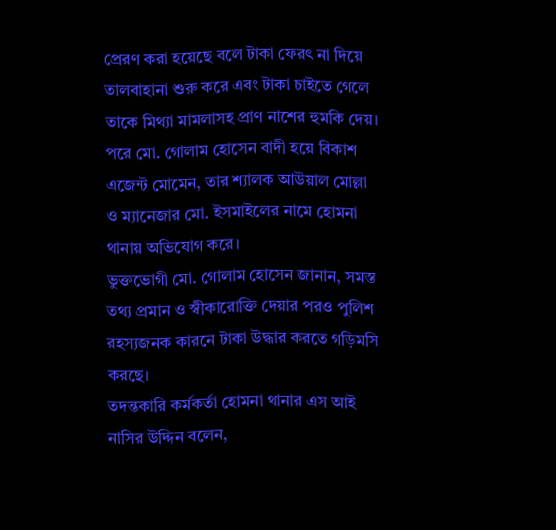প্রেরণ করা হয়েছে বলে টাকা ফেরৎ না দিয়ে তালবাহানা শুরু করে এবং টাকা চাইতে গেলে তাকে মিথ্যা মামলাসহ প্রাণ নাশের হুমকি দেয়।
পরে মো. গোলাম হোসেন বাদী হয়ে বিকাশ এজেন্ট মোমেন, তার শ্যালক আউয়াল মোল্লা ও ম্যানেজার মো. ইসমাইলের নামে হোমনা থানায় অভিযোগ করে।
ভুক্তভোগী মো. গোলাম হোসেন জানান, সমস্ত তথ্য প্রমান ও স্বীকারোক্তি দেয়ার পরও পুলিশ রহস্যজনক কারনে টাকা উদ্ধার করতে গড়িমসি করছে।
তদন্তকারি কর্মকর্তা হোমনা থানার এস আই নাসির উদ্দিন বলেন,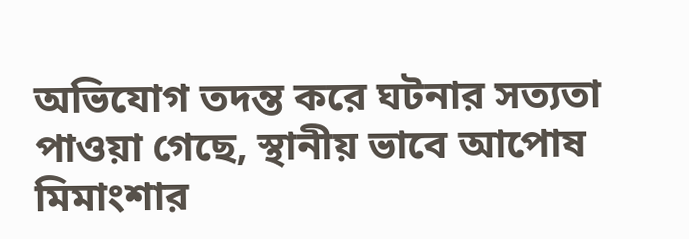অভিযোগ তদন্ত করে ঘটনার সত্যতা পাওয়া গেছে, স্থানীয় ভাবে আপোষ মিমাংশার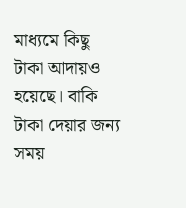মাধ্যমে কিছু টাকা আদায়ও হয়েছে। বাকি টাকা দেয়ার জন্য সময়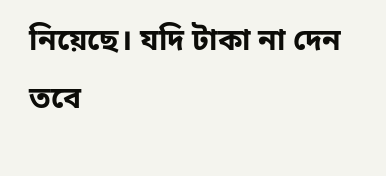নিয়েছে। যদি টাকা না দেন তবে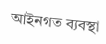আইনগত ব্যবস্থা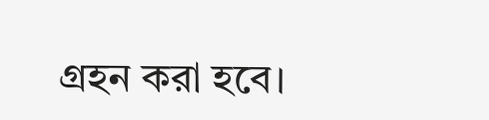গ্রহন করা হবে।